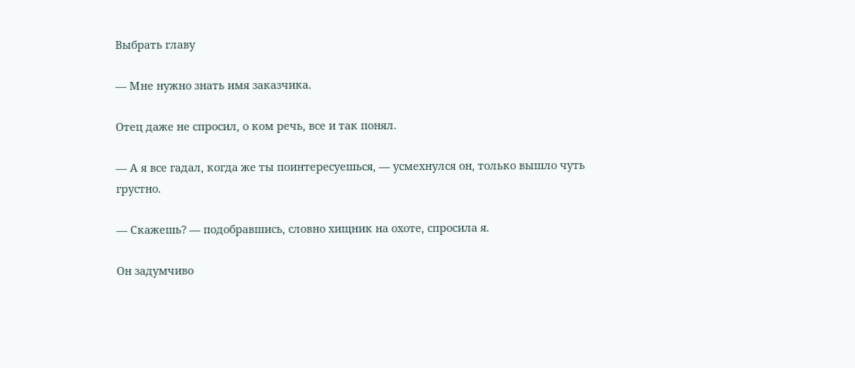Выбрать главу

— Мне нужно знать имя заказчика.

Отец даже не спросил, о ком речь, все и так понял.

— А я все гадал, когда же ты поинтересуешься, — усмехнулся он, только вышло чуть грустно.

— Скажешь? — подобравшись, словно хищник на охоте, спросила я.

Он задумчиво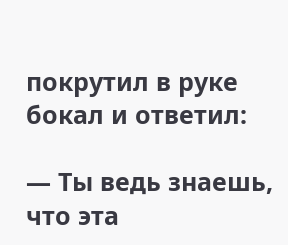покрутил в руке бокал и ответил:

— Ты ведь знаешь, что эта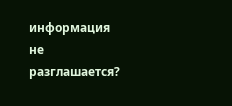информация не разглашается?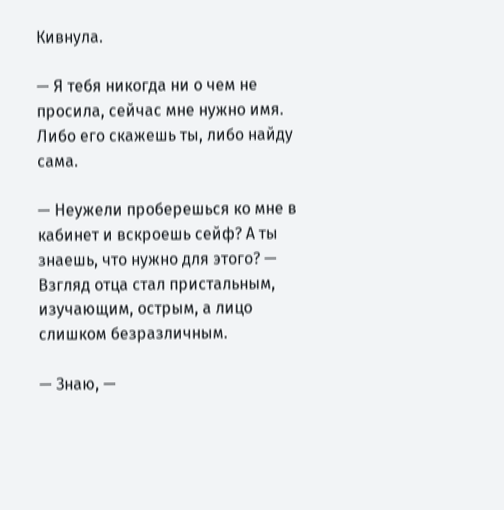Кивнула.

— Я тебя никогда ни о чем не просила, сейчас мне нужно имя. Либо его скажешь ты, либо найду сама.

— Неужели проберешься ко мне в кабинет и вскроешь сейф? А ты знаешь, что нужно для этого? — Взгляд отца стал пристальным, изучающим, острым, а лицо слишком безразличным.

— Знаю, —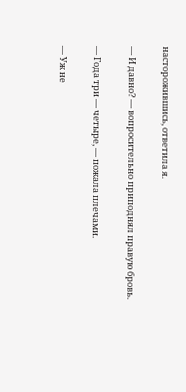насторожившись, ответила я.

— И давно? — вопросительно приподнял правую бровь.

— Года три — четыре, — пожала плечами.

— Уж не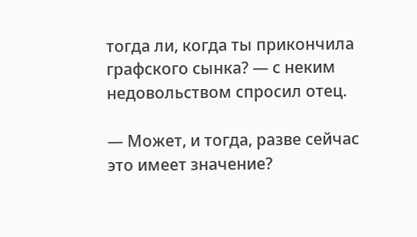тогда ли, когда ты прикончила графского сынка? — с неким недовольством спросил отец.

— Может, и тогда, разве сейчас это имеет значение?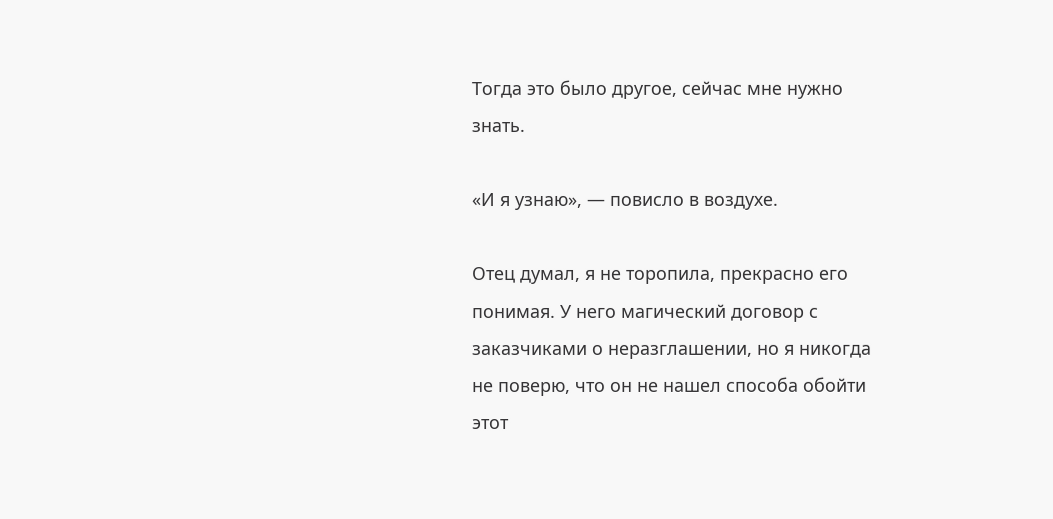Тогда это было другое, сейчас мне нужно знать.

«И я узнаю», — повисло в воздухе.

Отец думал, я не торопила, прекрасно его понимая. У него магический договор с заказчиками о неразглашении, но я никогда не поверю, что он не нашел способа обойти этот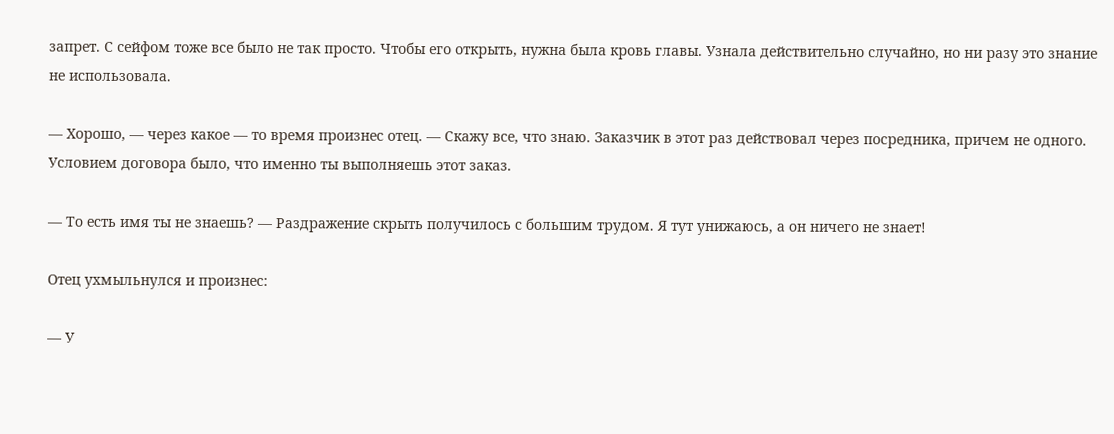запрет. С сейфом тоже все было не так просто. Чтобы его открыть, нужна была кровь главы. Узнала действительно случайно, но ни разу это знание не использовала.

— Хорошо, — через какое — то время произнес отец. — Скажу все, что знаю. Заказчик в этот раз действовал через посредника, причем не одного. Условием договора было, что именно ты выполняешь этот заказ.

— То есть имя ты не знаешь? — Раздражение скрыть получилось с большим трудом. Я тут унижаюсь, а он ничего не знает!

Отец ухмыльнулся и произнес:

— У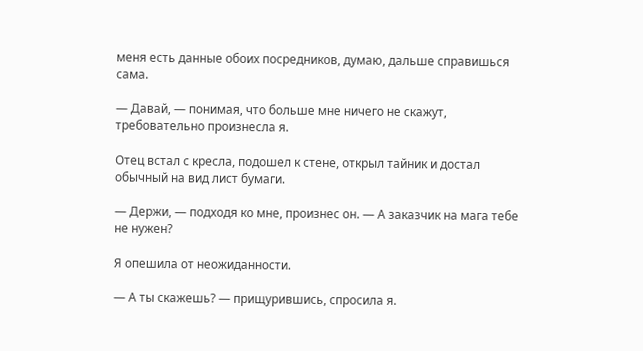меня есть данные обоих посредников, думаю, дальше справишься сама.

— Давай, — понимая, что больше мне ничего не скажут, требовательно произнесла я.

Отец встал с кресла, подошел к стене, открыл тайник и достал обычный на вид лист бумаги.

— Держи, — подходя ко мне, произнес он. — А заказчик на мага тебе не нужен?

Я опешила от неожиданности.

— А ты скажешь? — прищурившись, спросила я.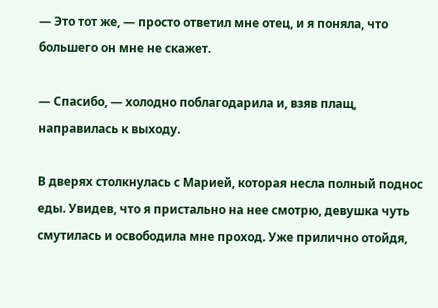— Это тот же, — просто ответил мне отец, и я поняла, что большего он мне не скажет.

— Спасибо, — холодно поблагодарила и, взяв плащ, направилась к выходу.

В дверях столкнулась с Марией, которая несла полный поднос еды. Увидев, что я пристально на нее смотрю, девушка чуть смутилась и освободила мне проход. Уже прилично отойдя,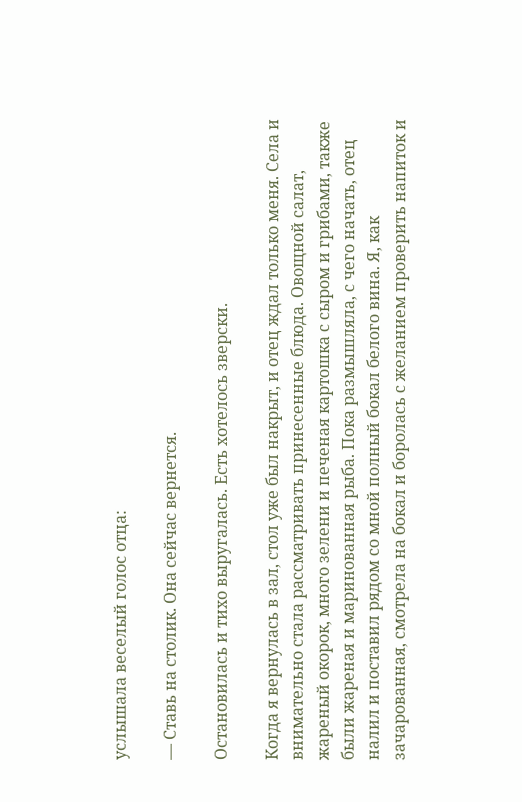услышала веселый голос отца:

— Ставь на столик. Она сейчас вернется.

Остановилась и тихо выругалась. Есть хотелось зверски.

Когда я вернулась в зал, стол уже был накрыт, и отец ждал только меня. Села и внимательно стала рассматривать принесенные блюда. Овощной салат, жареный окорок, много зелени и печеная картошка с сыром и грибами, также были жареная и маринованная рыба. Пока размышляла, с чего начать, отец налил и поставил рядом со мной полный бокал белого вина. Я, как зачарованная, смотрела на бокал и боролась с желанием проверить напиток и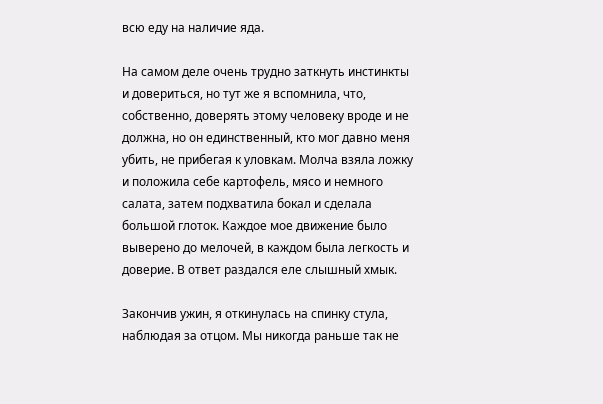всю еду на наличие яда.

На самом деле очень трудно заткнуть инстинкты и довериться, но тут же я вспомнила, что, собственно, доверять этому человеку вроде и не должна, но он единственный, кто мог давно меня убить, не прибегая к уловкам. Молча взяла ложку и положила себе картофель, мясо и немного салата, затем подхватила бокал и сделала большой глоток. Каждое мое движение было выверено до мелочей, в каждом была легкость и доверие. В ответ раздался еле слышный хмык.

Закончив ужин, я откинулась на спинку стула, наблюдая за отцом. Мы никогда раньше так не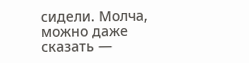сидели. Молча, можно даже сказать —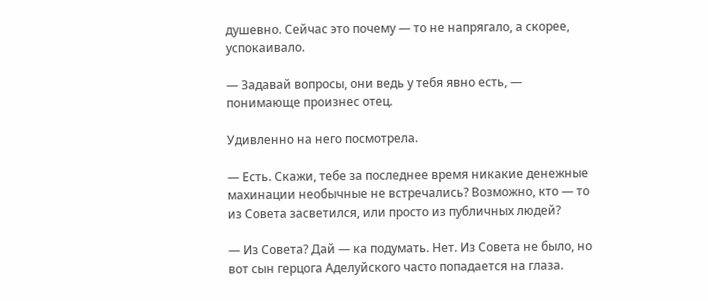душевно. Сейчас это почему — то не напрягало, а скорее, успокаивало.

— Задавай вопросы, они ведь у тебя явно есть, — понимающе произнес отец.

Удивленно на него посмотрела.

— Есть. Скажи, тебе за последнее время никакие денежные махинации необычные не встречались? Возможно, кто — то из Совета засветился, или просто из публичных людей?

— Из Совета? Дай — ка подумать. Нет. Из Совета не было, но вот сын герцога Аделуйского часто попадается на глаза.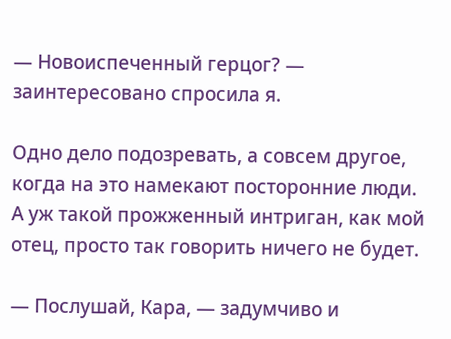— Новоиспеченный герцог? — заинтересовано спросила я.

Одно дело подозревать, а совсем другое, когда на это намекают посторонние люди. А уж такой прожженный интриган, как мой отец, просто так говорить ничего не будет.

— Послушай, Кара, — задумчиво и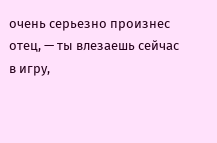очень серьезно произнес отец, — ты влезаешь сейчас в игру,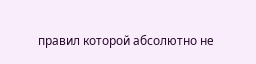правил которой абсолютно не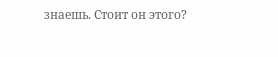знаешь. Стоит он этого?